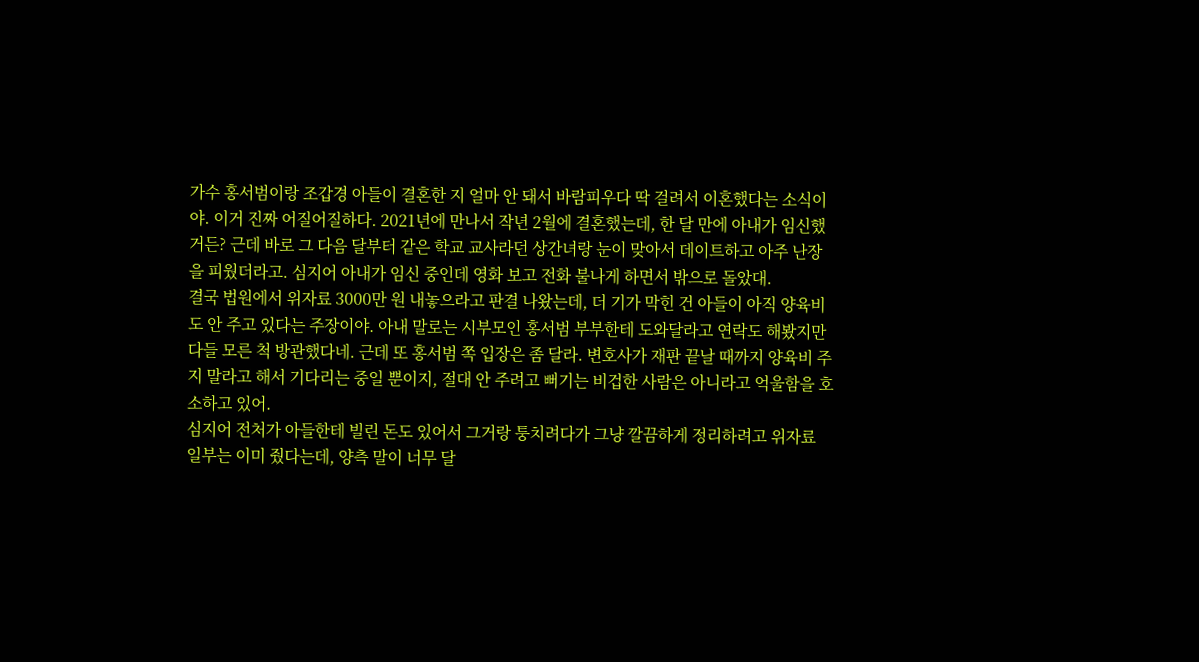가수 홍서범이랑 조갑경 아들이 결혼한 지 얼마 안 돼서 바람피우다 딱 걸려서 이혼했다는 소식이야. 이거 진짜 어질어질하다. 2021년에 만나서 작년 2월에 결혼했는데, 한 달 만에 아내가 임신했거든? 근데 바로 그 다음 달부터 같은 학교 교사라던 상간녀랑 눈이 맞아서 데이트하고 아주 난장을 피웠더라고. 심지어 아내가 임신 중인데 영화 보고 전화 불나게 하면서 밖으로 돌았대.
결국 법원에서 위자료 3000만 원 내놓으라고 판결 나왔는데, 더 기가 막힌 건 아들이 아직 양육비도 안 주고 있다는 주장이야. 아내 말로는 시부모인 홍서범 부부한테 도와달라고 연락도 해봤지만 다들 모른 척 방관했다네. 근데 또 홍서범 쪽 입장은 좀 달라. 변호사가 재판 끝날 때까지 양육비 주지 말라고 해서 기다리는 중일 뿐이지, 절대 안 주려고 뻐기는 비겁한 사람은 아니라고 억울함을 호소하고 있어.
심지어 전처가 아들한테 빌린 돈도 있어서 그거랑 퉁치려다가 그냥 깔끔하게 정리하려고 위자료 일부는 이미 줬다는데, 양측 말이 너무 달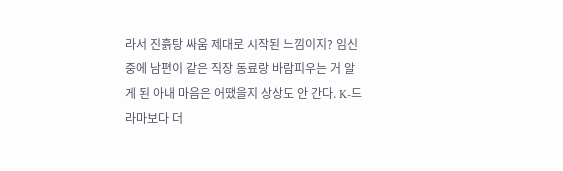라서 진흙탕 싸움 제대로 시작된 느낌이지? 임신 중에 남편이 같은 직장 동료랑 바람피우는 거 알게 된 아내 마음은 어땠을지 상상도 안 간다. K-드라마보다 더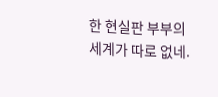한 현실판 부부의 세계가 따로 없네.